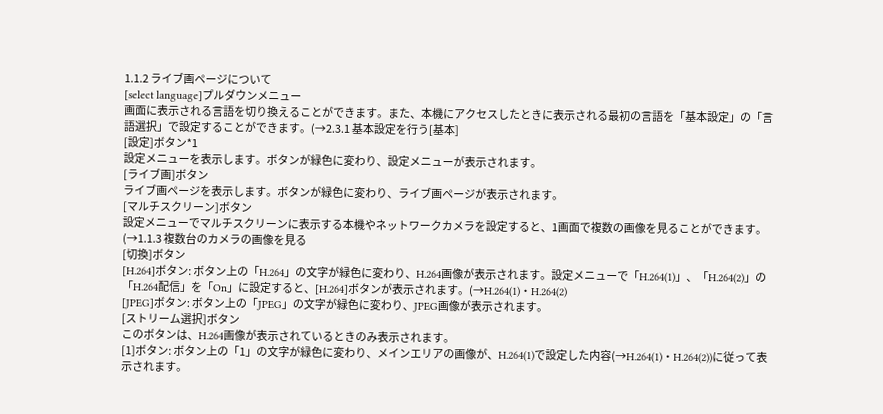1.1.2 ライブ画ページについて
[select language]プルダウンメニュー
画面に表示される言語を切り換えることができます。また、本機にアクセスしたときに表示される最初の言語を「基本設定」の「言語選択」で設定することができます。(→2.3.1 基本設定を行う[基本]
[設定]ボタン*1
設定メニューを表示します。ボタンが緑色に変わり、設定メニューが表示されます。
[ライブ画]ボタン
ライブ画ページを表示します。ボタンが緑色に変わり、ライブ画ページが表示されます。
[マルチスクリーン]ボタン
設定メニューでマルチスクリーンに表示する本機やネットワークカメラを設定すると、1画面で複数の画像を見ることができます。(→1.1.3 複数台のカメラの画像を見る
[切換]ボタン
[H.264]ボタン: ボタン上の「H.264」の文字が緑色に変わり、H.264画像が表示されます。設定メニューで「H.264(1)」、「H.264(2)」の「H.264配信」を「On」に設定すると、[H.264]ボタンが表示されます。(→H.264(1)・H.264(2)
[JPEG]ボタン: ボタン上の「JPEG」の文字が緑色に変わり、JPEG画像が表示されます。
[ストリーム選択]ボタン
このボタンは、H.264画像が表示されているときのみ表示されます。
[1]ボタン: ボタン上の「1」の文字が緑色に変わり、メインエリアの画像が、H.264(1)で設定した内容(→H.264(1)・H.264(2))に従って表示されます。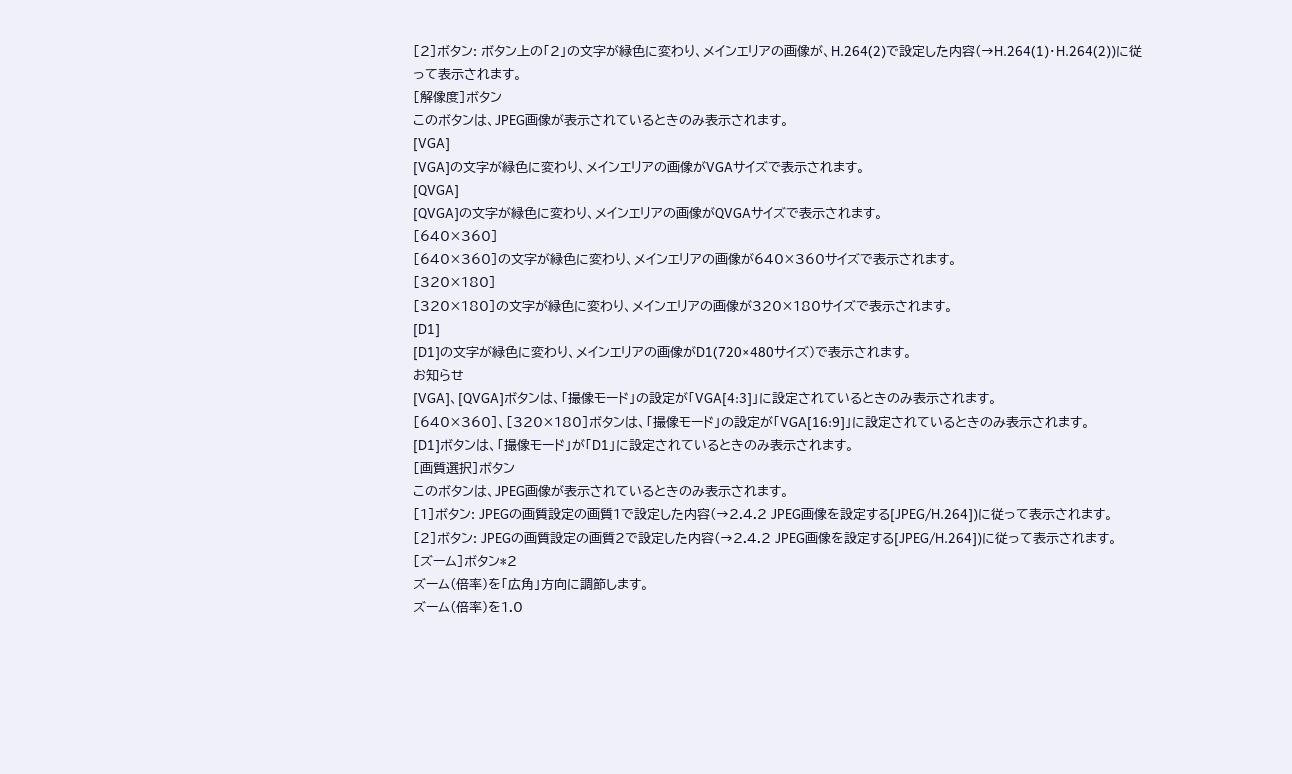[2]ボタン: ボタン上の「2」の文字が緑色に変わり、メインエリアの画像が、H.264(2)で設定した内容(→H.264(1)・H.264(2))に従って表示されます。
[解像度]ボタン
このボタンは、JPEG画像が表示されているときのみ表示されます。
[VGA]
[VGA]の文字が緑色に変わり、メインエリアの画像がVGAサイズで表示されます。
[QVGA]
[QVGA]の文字が緑色に変わり、メインエリアの画像がQVGAサイズで表示されます。
[640×360]
[640×360]の文字が緑色に変わり、メインエリアの画像が640×360サイズで表示されます。
[320×180]
[320×180]の文字が緑色に変わり、メインエリアの画像が320×180サイズで表示されます。
[D1]
[D1]の文字が緑色に変わり、メインエリアの画像がD1(720×480サイズ)で表示されます。
お知らせ
[VGA]、[QVGA]ボタンは、「撮像モード」の設定が「VGA[4:3]」に設定されているときのみ表示されます。
[640×360]、[320×180]ボタンは、「撮像モード」の設定が「VGA[16:9]」に設定されているときのみ表示されます。
[D1]ボタンは、「撮像モード」が「D1」に設定されているときのみ表示されます。
[画質選択]ボタン
このボタンは、JPEG画像が表示されているときのみ表示されます。
[1]ボタン: JPEGの画質設定の画質1で設定した内容(→2.4.2 JPEG画像を設定する[JPEG/H.264])に従って表示されます。
[2]ボタン: JPEGの画質設定の画質2で設定した内容(→2.4.2 JPEG画像を設定する[JPEG/H.264])に従って表示されます。
[ズーム]ボタン*2
ズーム(倍率)を「広角」方向に調節します。
ズーム(倍率)を1.0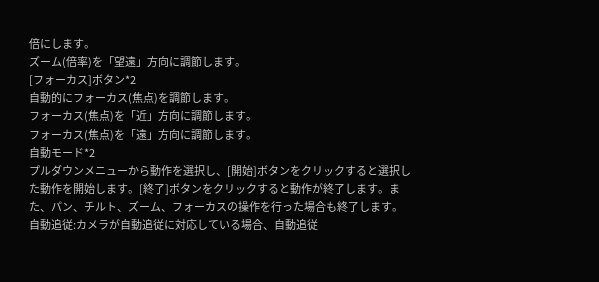倍にします。
ズーム(倍率)を「望遠」方向に調節します。
[フォーカス]ボタン*2
自動的にフォーカス(焦点)を調節します。
フォーカス(焦点)を「近」方向に調節します。
フォーカス(焦点)を「遠」方向に調節します。
自動モード*2
プルダウンメニューから動作を選択し、[開始]ボタンをクリックすると選択した動作を開始します。[終了]ボタンをクリックすると動作が終了します。また、パン、チルト、ズーム、フォーカスの操作を行った場合も終了します。
自動追従:カメラが自動追従に対応している場合、自動追従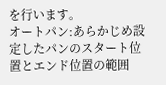を行います。
オートパン:あらかじめ設定したパンのスタート位置とエンド位置の範囲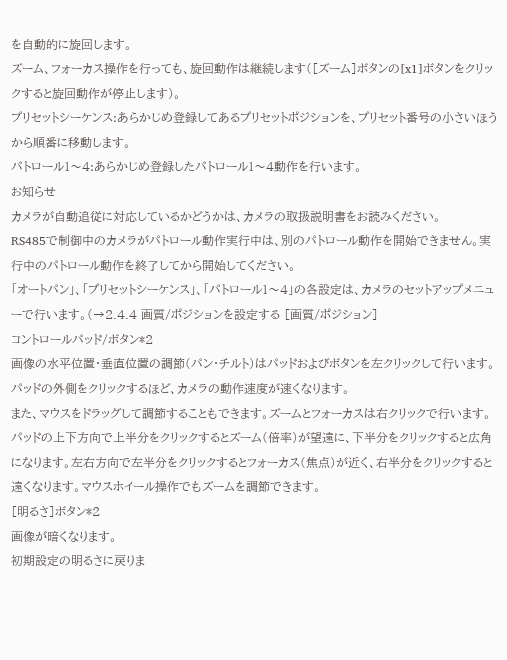を自動的に旋回します。
ズーム、フォーカス操作を行っても、旋回動作は継続します([ズーム]ボタンの[x1]ボタンをクリックすると旋回動作が停止します)。
プリセットシーケンス:あらかじめ登録してあるプリセットポジションを、プリセット番号の小さいほうから順番に移動します。
パトロール1〜4:あらかじめ登録したパトロール1〜4動作を行います。
お知らせ
カメラが自動追従に対応しているかどうかは、カメラの取扱説明書をお読みください。
RS485で制御中のカメラがパトロール動作実行中は、別のパトロール動作を開始できません。実行中のパトロール動作を終了してから開始してください。
「オートパン」、「プリセットシーケンス」、「パトロール1〜4」の各設定は、カメラのセットアップメニューで行います。(→2.4.4 画質/ポジションを設定する [画質/ポジション]
コントロールパッド/ボタン*2
画像の水平位置・垂直位置の調節(パン・チルト)はパッドおよびボタンを左クリックして行います。
パッドの外側をクリックするほど、カメラの動作速度が速くなります。
また、マウスをドラッグして調節することもできます。ズームとフォーカスは右クリックで行います。
パッドの上下方向で上半分をクリックするとズーム(倍率)が望遠に、下半分をクリックすると広角になります。左右方向で左半分をクリックするとフォーカス(焦点)が近く、右半分をクリックすると遠くなります。マウスホイール操作でもズームを調節できます。
[明るさ]ボタン*2
画像が暗くなります。
初期設定の明るさに戻りま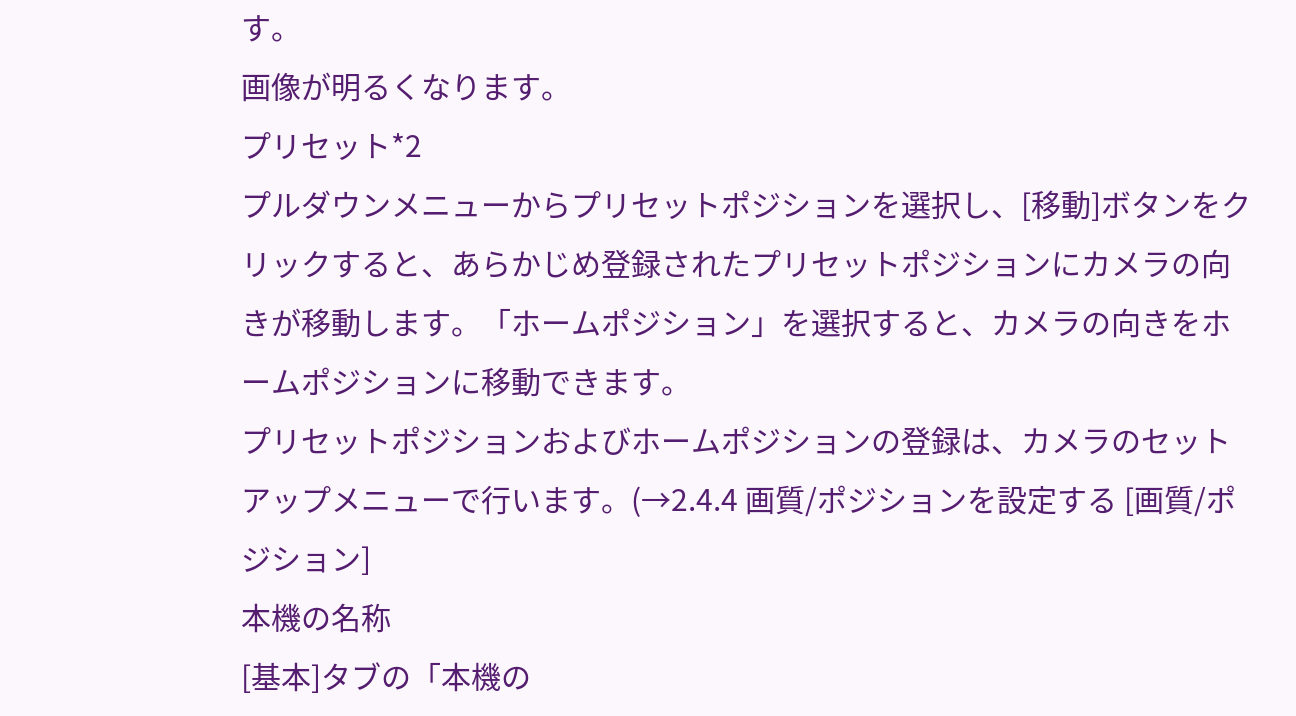す。
画像が明るくなります。
プリセット*2
プルダウンメニューからプリセットポジションを選択し、[移動]ボタンをクリックすると、あらかじめ登録されたプリセットポジションにカメラの向きが移動します。「ホームポジション」を選択すると、カメラの向きをホームポジションに移動できます。
プリセットポジションおよびホームポジションの登録は、カメラのセットアップメニューで行います。(→2.4.4 画質/ポジションを設定する [画質/ポジション]
本機の名称
[基本]タブの「本機の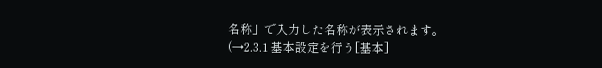名称」で入力した名称が表示されます。(→2.3.1 基本設定を行う[基本]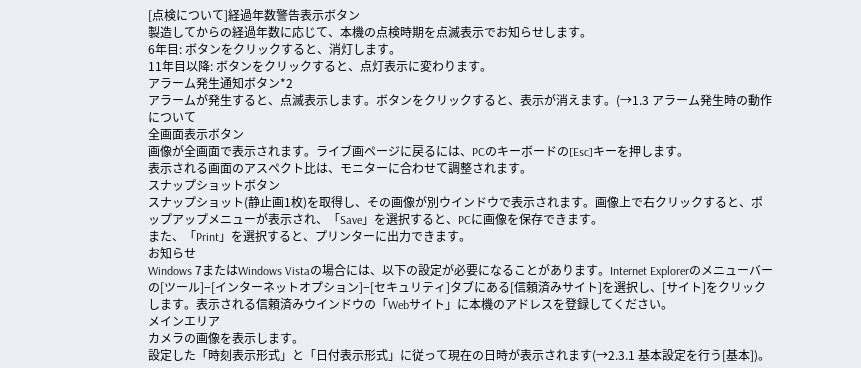[点検について]経過年数警告表示ボタン
製造してからの経過年数に応じて、本機の点検時期を点滅表示でお知らせします。
6年目: ボタンをクリックすると、消灯します。
11年目以降: ボタンをクリックすると、点灯表示に変わります。
アラーム発生通知ボタン*2
アラームが発生すると、点滅表示します。ボタンをクリックすると、表示が消えます。(→1.3 アラーム発生時の動作について
全画面表示ボタン
画像が全画面で表示されます。ライブ画ページに戻るには、PCのキーボードの[Esc]キーを押します。
表示される画面のアスペクト比は、モニターに合わせて調整されます。
スナップショットボタン
スナップショット(静止画1枚)を取得し、その画像が別ウインドウで表示されます。画像上で右クリックすると、ポップアップメニューが表示され、「Save」を選択すると、PCに画像を保存できます。
また、「Print」を選択すると、プリンターに出力できます。
お知らせ
Windows 7またはWindows Vistaの場合には、以下の設定が必要になることがあります。Internet Explorerのメニューバーの[ツール]−[インターネットオプション]−[セキュリティ]タブにある[信頼済みサイト]を選択し、[サイト]をクリックします。表示される信頼済みウインドウの「Webサイト」に本機のアドレスを登録してください。
メインエリア
カメラの画像を表示します。
設定した「時刻表示形式」と「日付表示形式」に従って現在の日時が表示されます(→2.3.1 基本設定を行う[基本])。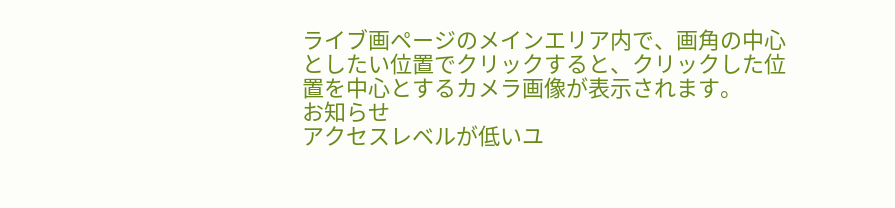ライブ画ページのメインエリア内で、画角の中心としたい位置でクリックすると、クリックした位置を中心とするカメラ画像が表示されます。
お知らせ
アクセスレベルが低いユ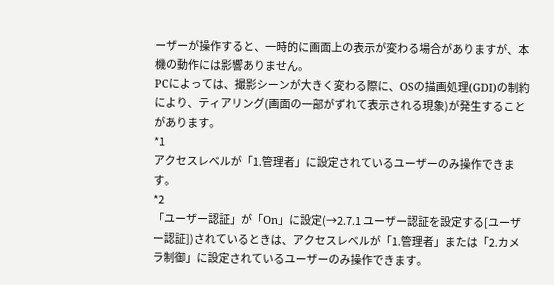ーザーが操作すると、一時的に画面上の表示が変わる場合がありますが、本機の動作には影響ありません。
PCによっては、撮影シーンが大きく変わる際に、OSの描画処理(GDI)の制約により、ティアリング(画面の一部がずれて表示される現象)が発生することがあります。
*1
アクセスレベルが「1.管理者」に設定されているユーザーのみ操作できます。
*2
「ユーザー認証」が「On」に設定(→2.7.1 ユーザー認証を設定する[ユーザー認証])されているときは、アクセスレベルが「1.管理者」または「2.カメラ制御」に設定されているユーザーのみ操作できます。